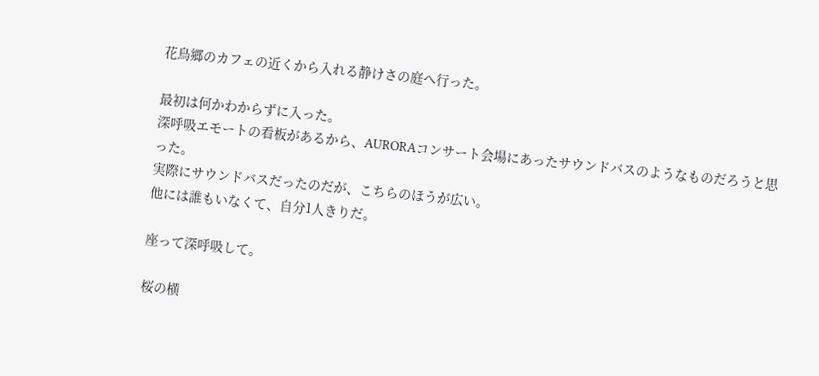花鳥郷のカフェの近くから入れる静けさの庭へ行った。

最初は何かわからずに入った。
深呼吸エモートの看板があるから、AURORAコンサート会場にあったサウンドバスのようなものだろうと思った。
実際にサウンドバスだったのだが、こちらのほうが広い。
他には誰もいなくて、自分1人きりだ。

座って深呼吸して。

桜の横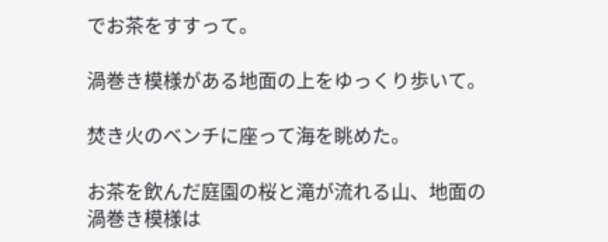でお茶をすすって。

渦巻き模様がある地面の上をゆっくり歩いて。

焚き火のベンチに座って海を眺めた。

お茶を飲んだ庭園の桜と滝が流れる山、地面の渦巻き模様は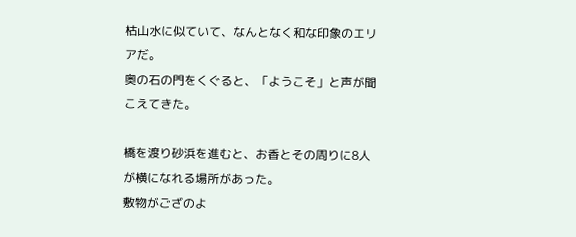枯山水に似ていて、なんとなく和な印象のエリアだ。
奥の石の門をくぐると、「ようこそ」と声が聞こえてきた。

橋を渡り砂浜を進むと、お香とその周りに8人が横になれる場所があった。
敷物がござのよ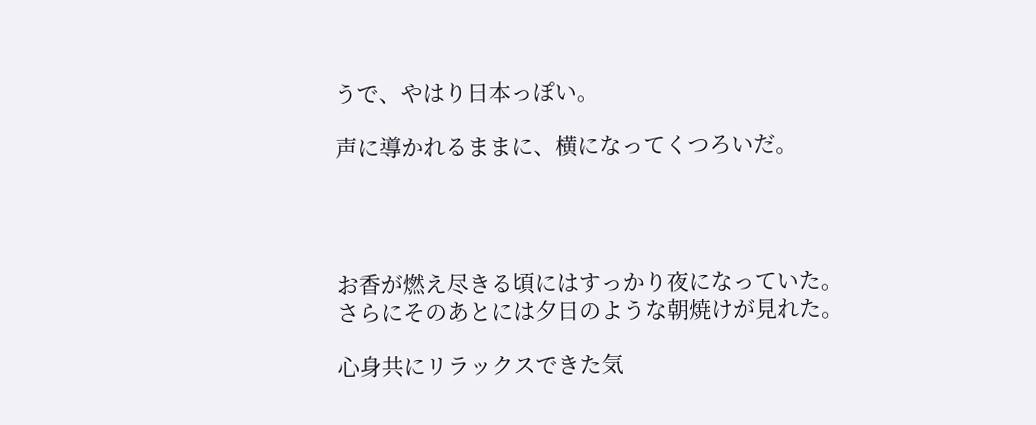うで、やはり日本っぽい。

声に導かれるままに、横になってくつろいだ。




お香が燃え尽きる頃にはすっかり夜になっていた。
さらにそのあとには夕日のような朝焼けが見れた。

心身共にリラックスできた気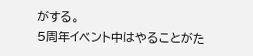がする。
5周年イベント中はやることがた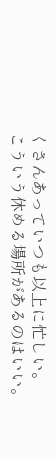くさんあっていつも以上に忙しい。
こういう休める場所があるのはいい。